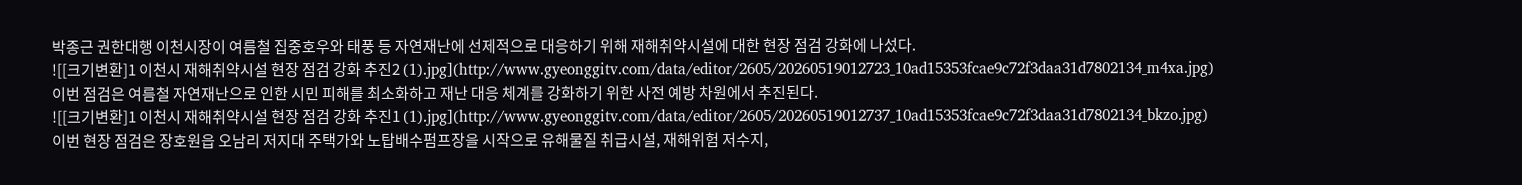박종근 권한대행 이천시장이 여름철 집중호우와 태풍 등 자연재난에 선제적으로 대응하기 위해 재해취약시설에 대한 현장 점검 강화에 나섰다.
![[크기변환]1 이천시 재해취약시설 현장 점검 강화 추진2 (1).jpg](http://www.gyeonggitv.com/data/editor/2605/20260519012723_10ad15353fcae9c72f3daa31d7802134_m4xa.jpg)
이번 점검은 여름철 자연재난으로 인한 시민 피해를 최소화하고 재난 대응 체계를 강화하기 위한 사전 예방 차원에서 추진된다.
![[크기변환]1 이천시 재해취약시설 현장 점검 강화 추진1 (1).jpg](http://www.gyeonggitv.com/data/editor/2605/20260519012737_10ad15353fcae9c72f3daa31d7802134_bkzo.jpg)
이번 현장 점검은 장호원읍 오남리 저지대 주택가와 노탑배수펌프장을 시작으로 유해물질 취급시설, 재해위험 저수지,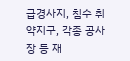급경사지, 침수 취약지구, 각종 공사장 등 재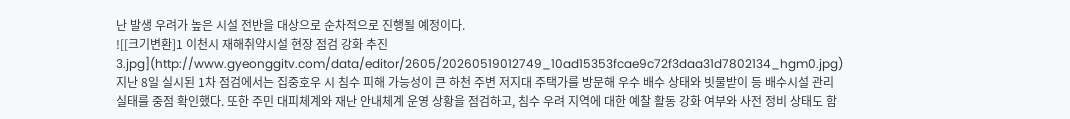난 발생 우려가 높은 시설 전반을 대상으로 순차적으로 진행될 예정이다.
![[크기변환]1 이천시 재해취약시설 현장 점검 강화 추진3.jpg](http://www.gyeonggitv.com/data/editor/2605/20260519012749_10ad15353fcae9c72f3daa31d7802134_hgm0.jpg)
지난 8일 실시된 1차 점검에서는 집중호우 시 침수 피해 가능성이 큰 하천 주변 저지대 주택가를 방문해 우수 배수 상태와 빗물받이 등 배수시설 관리 실태를 중점 확인했다. 또한 주민 대피체계와 재난 안내체계 운영 상황을 점검하고, 침수 우려 지역에 대한 예찰 활동 강화 여부와 사전 정비 상태도 함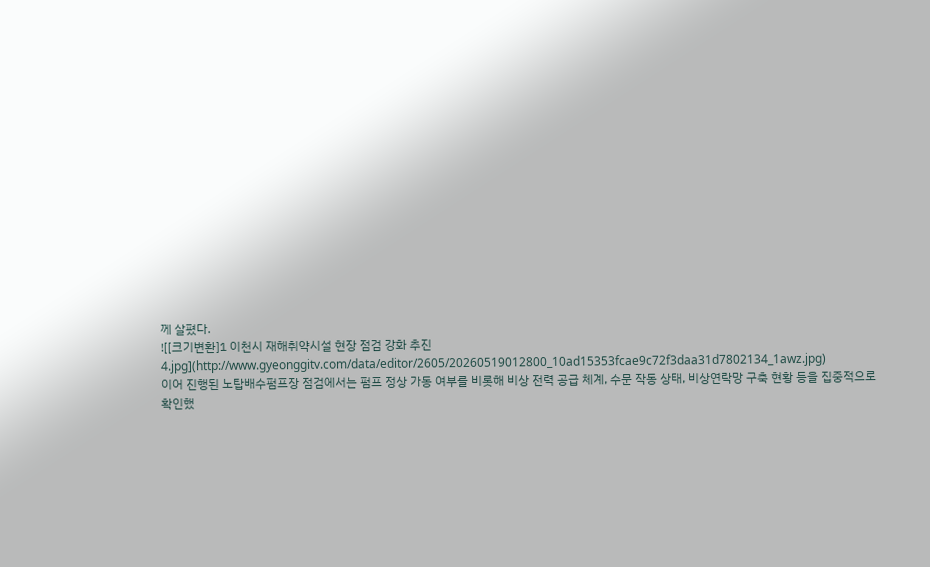께 살폈다.
![[크기변환]1 이천시 재해취약시설 현장 점검 강화 추진4.jpg](http://www.gyeonggitv.com/data/editor/2605/20260519012800_10ad15353fcae9c72f3daa31d7802134_1awz.jpg)
이어 진행된 노탑배수펌프장 점검에서는 펌프 정상 가동 여부를 비롯해 비상 전력 공급 체계, 수문 작동 상태, 비상연락망 구축 현황 등을 집중적으로 확인했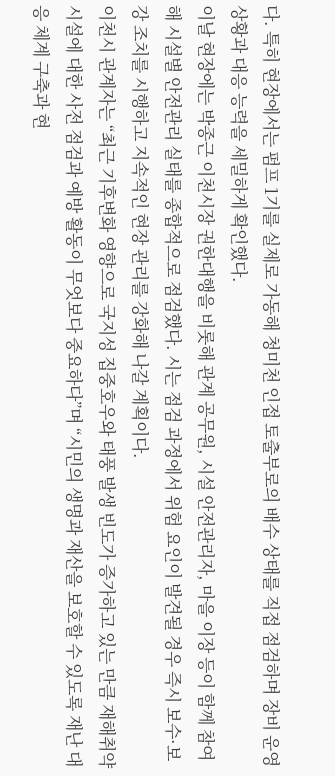다. 특히 현장에서는 펌프 1기를 실제로 가동해 청미천 인접 토출부로의 배수 상태를 직접 점검하며 장비 운영 상황과 대응 능력을 세밀하게 확인했다.
이날 현장에는 박종근 이천시장 권한대행을 비롯해 관계 공무원, 시설 안전관리자, 마을 이장 등이 함께 참여해 시설별 안전관리 실태를 종합적으로 점검했다. 시는 점검 과정에서 위험 요인이 발견될 경우 즉시 보수·보강 조치를 시행하고 지속적인 현장 관리를 강화해 나갈 계획이다.
이천시 관계자는 “최근 기후변화 영향으로 국지성 집중호우와 태풍 발생 빈도가 증가하고 있는 만큼 재해취약시설에 대한 사전 점검과 예방 활동이 무엇보다 중요하다”며 “시민의 생명과 재산을 보호할 수 있도록 재난 대응 체계 구축과 현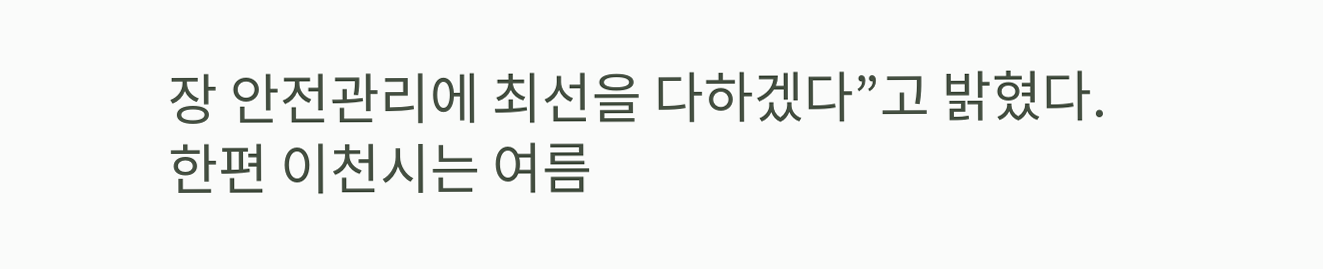장 안전관리에 최선을 다하겠다”고 밝혔다.
한편 이천시는 여름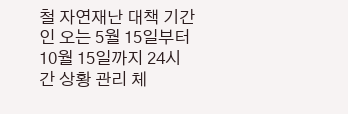철 자연재난 대책 기간인 오는 5월 15일부터 10월 15일까지 24시간 상황 관리 체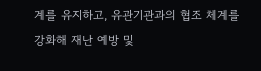계를 유지하고, 유관기관과의 협조 체계를 강화해 재난 예방 및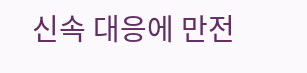신속 대응에 만전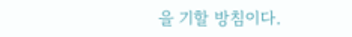을 기할 방침이다.